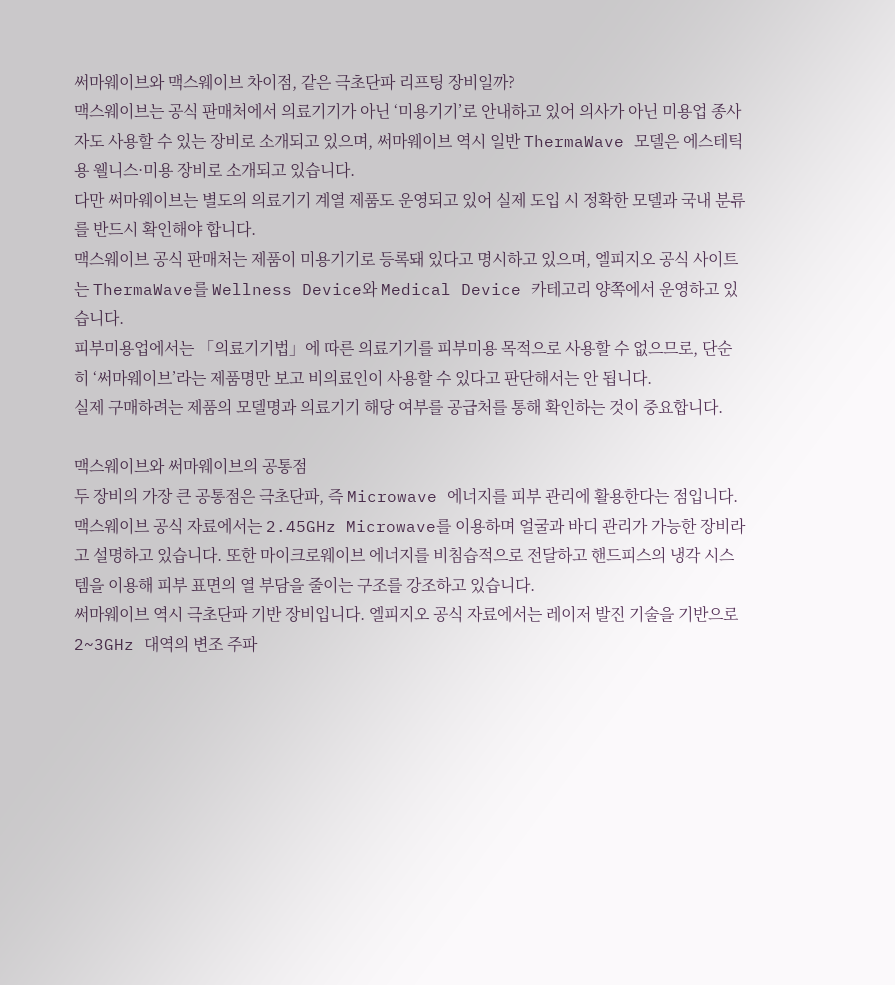써마웨이브와 맥스웨이브 차이점, 같은 극초단파 리프팅 장비일까?
맥스웨이브는 공식 판매처에서 의료기기가 아닌 ‘미용기기’로 안내하고 있어 의사가 아닌 미용업 종사자도 사용할 수 있는 장비로 소개되고 있으며, 써마웨이브 역시 일반 ThermaWave 모델은 에스테틱용 웰니스·미용 장비로 소개되고 있습니다.
다만 써마웨이브는 별도의 의료기기 계열 제품도 운영되고 있어 실제 도입 시 정확한 모델과 국내 분류를 반드시 확인해야 합니다.
맥스웨이브 공식 판매처는 제품이 미용기기로 등록돼 있다고 명시하고 있으며, 엘피지오 공식 사이트는 ThermaWave를 Wellness Device와 Medical Device 카테고리 양쪽에서 운영하고 있습니다.
피부미용업에서는 「의료기기법」에 따른 의료기기를 피부미용 목적으로 사용할 수 없으므로, 단순히 ‘써마웨이브’라는 제품명만 보고 비의료인이 사용할 수 있다고 판단해서는 안 됩니다.
실제 구매하려는 제품의 모델명과 의료기기 해당 여부를 공급처를 통해 확인하는 것이 중요합니다.

맥스웨이브와 써마웨이브의 공통점
두 장비의 가장 큰 공통점은 극초단파, 즉 Microwave 에너지를 피부 관리에 활용한다는 점입니다.
맥스웨이브 공식 자료에서는 2.45GHz Microwave를 이용하며 얼굴과 바디 관리가 가능한 장비라고 설명하고 있습니다. 또한 마이크로웨이브 에너지를 비침습적으로 전달하고 핸드피스의 냉각 시스템을 이용해 피부 표면의 열 부담을 줄이는 구조를 강조하고 있습니다.
써마웨이브 역시 극초단파 기반 장비입니다. 엘피지오 공식 자료에서는 레이저 발진 기술을 기반으로 2~3GHz 대역의 변조 주파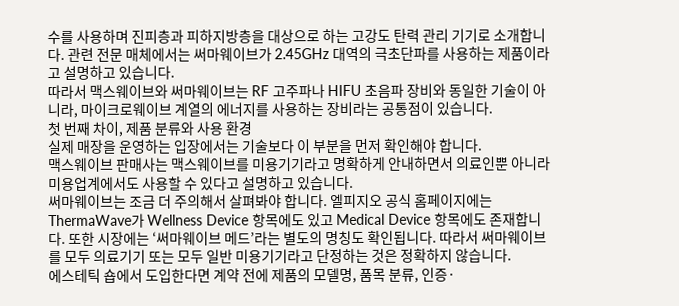수를 사용하며 진피층과 피하지방층을 대상으로 하는 고강도 탄력 관리 기기로 소개합니다. 관련 전문 매체에서는 써마웨이브가 2.45GHz 대역의 극초단파를 사용하는 제품이라고 설명하고 있습니다.
따라서 맥스웨이브와 써마웨이브는 RF 고주파나 HIFU 초음파 장비와 동일한 기술이 아니라, 마이크로웨이브 계열의 에너지를 사용하는 장비라는 공통점이 있습니다.
첫 번째 차이, 제품 분류와 사용 환경
실제 매장을 운영하는 입장에서는 기술보다 이 부분을 먼저 확인해야 합니다.
맥스웨이브 판매사는 맥스웨이브를 미용기기라고 명확하게 안내하면서 의료인뿐 아니라 미용업계에서도 사용할 수 있다고 설명하고 있습니다.
써마웨이브는 조금 더 주의해서 살펴봐야 합니다. 엘피지오 공식 홈페이지에는 ThermaWave가 Wellness Device 항목에도 있고 Medical Device 항목에도 존재합니다. 또한 시장에는 ‘써마웨이브 메드’라는 별도의 명칭도 확인됩니다. 따라서 써마웨이브를 모두 의료기기 또는 모두 일반 미용기기라고 단정하는 것은 정확하지 않습니다.
에스테틱 숍에서 도입한다면 계약 전에 제품의 모델명, 품목 분류, 인증·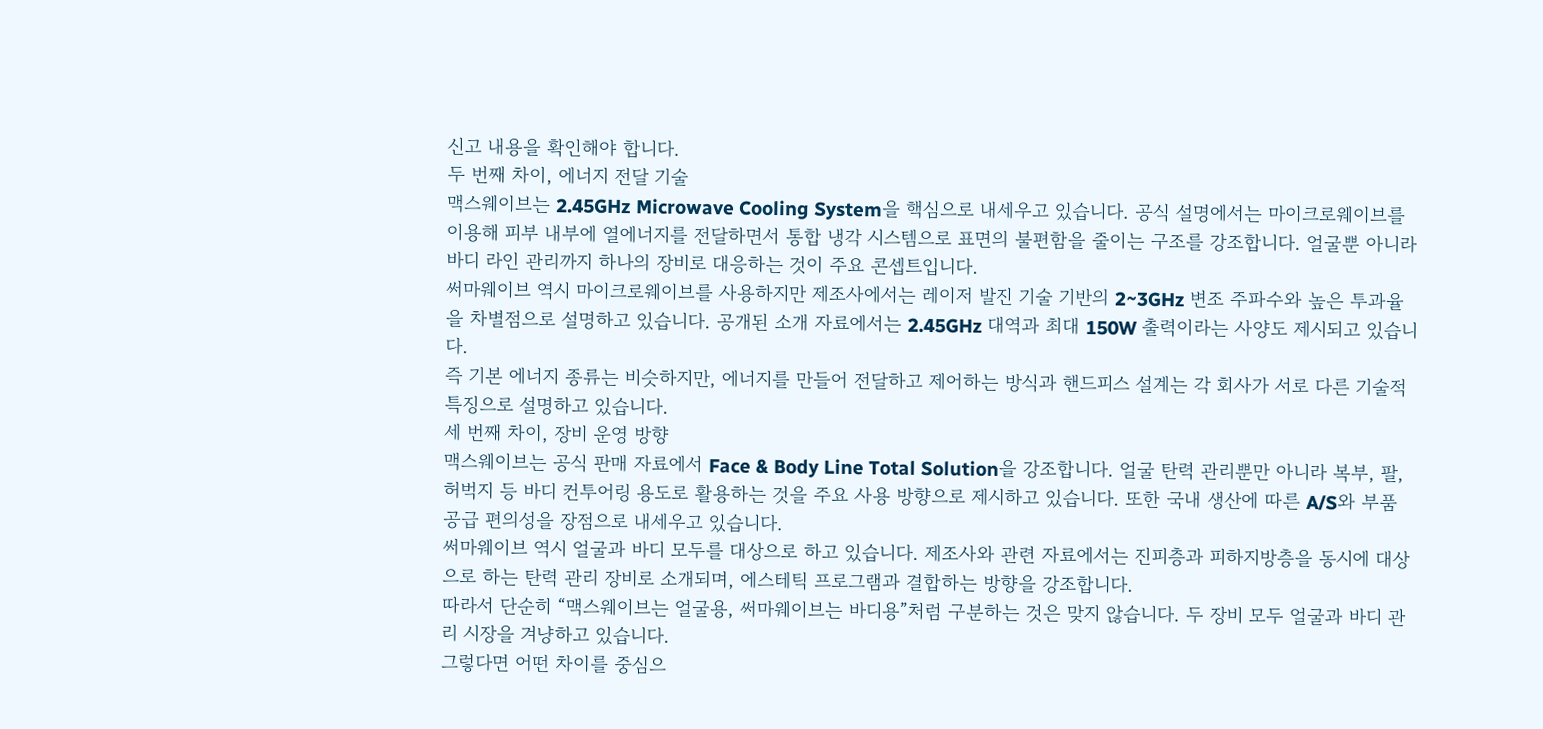신고 내용을 확인해야 합니다.
두 번째 차이, 에너지 전달 기술
맥스웨이브는 2.45GHz Microwave Cooling System을 핵심으로 내세우고 있습니다. 공식 설명에서는 마이크로웨이브를 이용해 피부 내부에 열에너지를 전달하면서 통합 냉각 시스템으로 표면의 불편함을 줄이는 구조를 강조합니다. 얼굴뿐 아니라 바디 라인 관리까지 하나의 장비로 대응하는 것이 주요 콘셉트입니다.
써마웨이브 역시 마이크로웨이브를 사용하지만 제조사에서는 레이저 발진 기술 기반의 2~3GHz 변조 주파수와 높은 투과율을 차별점으로 설명하고 있습니다. 공개된 소개 자료에서는 2.45GHz 대역과 최대 150W 출력이라는 사양도 제시되고 있습니다.
즉 기본 에너지 종류는 비슷하지만, 에너지를 만들어 전달하고 제어하는 방식과 핸드피스 설계는 각 회사가 서로 다른 기술적 특징으로 설명하고 있습니다.
세 번째 차이, 장비 운영 방향
맥스웨이브는 공식 판매 자료에서 Face & Body Line Total Solution을 강조합니다. 얼굴 탄력 관리뿐만 아니라 복부, 팔, 허벅지 등 바디 컨투어링 용도로 활용하는 것을 주요 사용 방향으로 제시하고 있습니다. 또한 국내 생산에 따른 A/S와 부품 공급 편의성을 장점으로 내세우고 있습니다.
써마웨이브 역시 얼굴과 바디 모두를 대상으로 하고 있습니다. 제조사와 관련 자료에서는 진피층과 피하지방층을 동시에 대상으로 하는 탄력 관리 장비로 소개되며, 에스테틱 프로그램과 결합하는 방향을 강조합니다.
따라서 단순히 “맥스웨이브는 얼굴용, 써마웨이브는 바디용”처럼 구분하는 것은 맞지 않습니다. 두 장비 모두 얼굴과 바디 관리 시장을 겨냥하고 있습니다.
그렇다면 어떤 차이를 중심으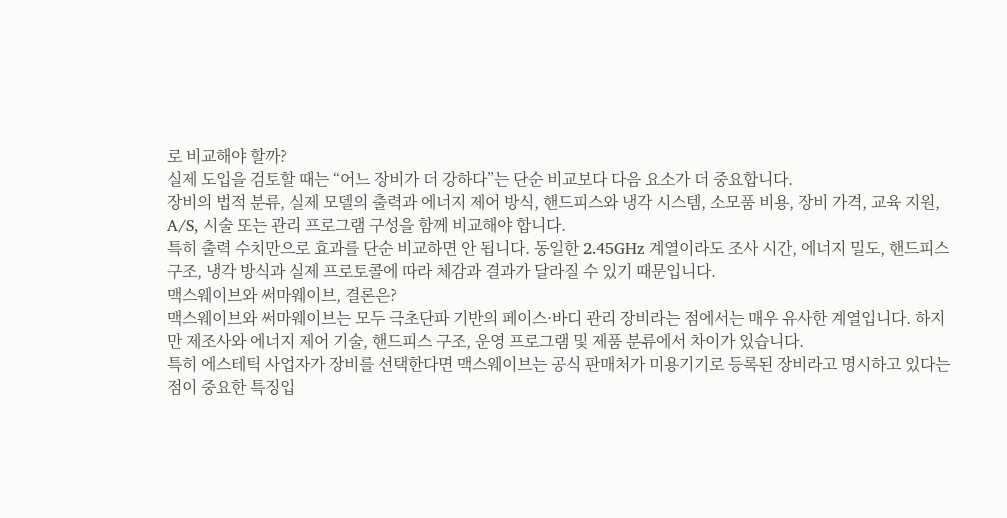로 비교해야 할까?
실제 도입을 검토할 때는 “어느 장비가 더 강하다”는 단순 비교보다 다음 요소가 더 중요합니다.
장비의 법적 분류, 실제 모델의 출력과 에너지 제어 방식, 핸드피스와 냉각 시스템, 소모품 비용, 장비 가격, 교육 지원, A/S, 시술 또는 관리 프로그램 구성을 함께 비교해야 합니다.
특히 출력 수치만으로 효과를 단순 비교하면 안 됩니다. 동일한 2.45GHz 계열이라도 조사 시간, 에너지 밀도, 핸드피스 구조, 냉각 방식과 실제 프로토콜에 따라 체감과 결과가 달라질 수 있기 때문입니다.
맥스웨이브와 써마웨이브, 결론은?
맥스웨이브와 써마웨이브는 모두 극초단파 기반의 페이스·바디 관리 장비라는 점에서는 매우 유사한 계열입니다. 하지만 제조사와 에너지 제어 기술, 핸드피스 구조, 운영 프로그램 및 제품 분류에서 차이가 있습니다.
특히 에스테틱 사업자가 장비를 선택한다면 맥스웨이브는 공식 판매처가 미용기기로 등록된 장비라고 명시하고 있다는 점이 중요한 특징입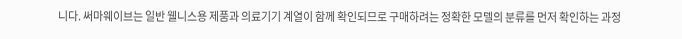니다. 써마웨이브는 일반 웰니스용 제품과 의료기기 계열이 함께 확인되므로 구매하려는 정확한 모델의 분류를 먼저 확인하는 과정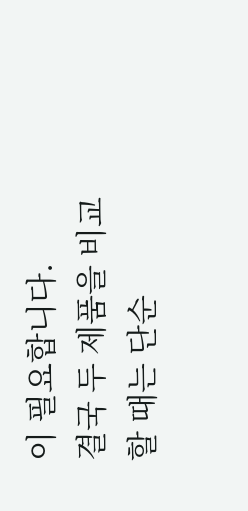이 필요합니다.
결국 두 제품을 비교할 때는 단순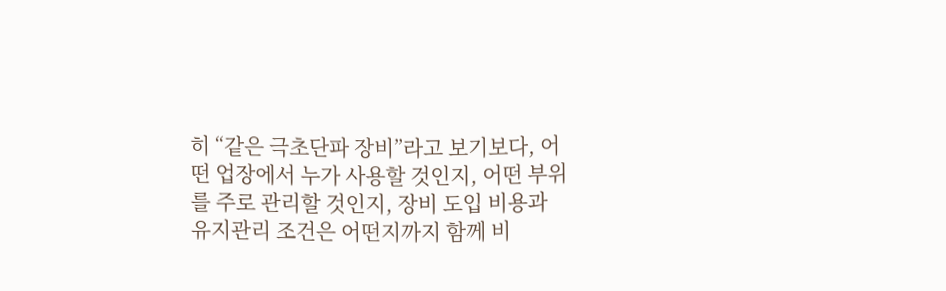히 “같은 극초단파 장비”라고 보기보다, 어떤 업장에서 누가 사용할 것인지, 어떤 부위를 주로 관리할 것인지, 장비 도입 비용과 유지관리 조건은 어떤지까지 함께 비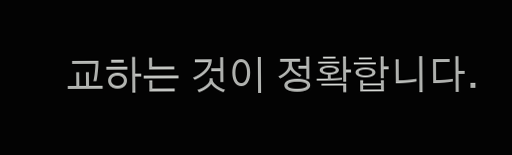교하는 것이 정확합니다.